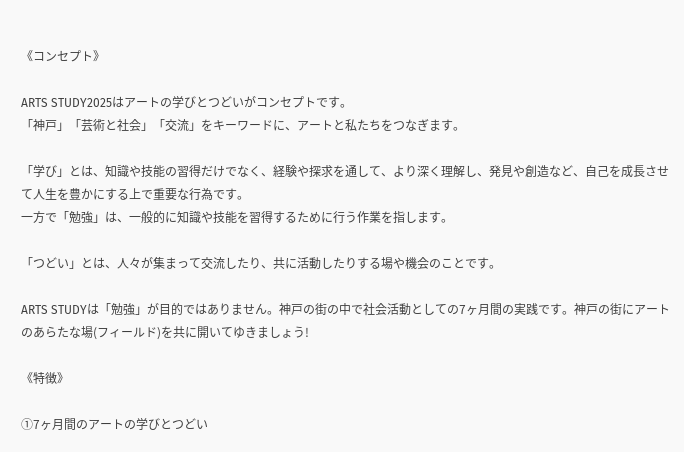《コンセプト》

ARTS STUDY2025はアートの学びとつどいがコンセプトです。
「神戸」「芸術と社会」「交流」をキーワードに、アートと私たちをつなぎます。

「学び」とは、知識や技能の習得だけでなく、経験や探求を通して、より深く理解し、発見や創造など、自己を成長させて人生を豊かにする上で重要な行為です。
一方で「勉強」は、一般的に知識や技能を習得するために行う作業を指します。

「つどい」とは、人々が集まって交流したり、共に活動したりする場や機会のことです。

ARTS STUDYは「勉強」が目的ではありません。神戸の街の中で社会活動としての7ヶ月間の実践です。神戸の街にアートのあらたな場(フィールド)を共に開いてゆきましょう!

《特徴》

①7ヶ月間のアートの学びとつどい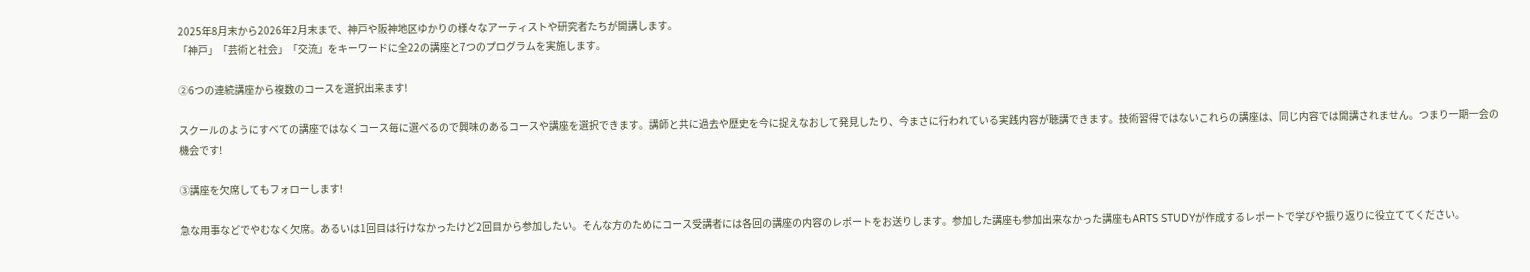2025年8月末から2026年2月末まで、神戸や阪神地区ゆかりの様々なアーティストや研究者たちが開講します。
「神戸」「芸術と社会」「交流」をキーワードに全22の講座と7つのプログラムを実施します。

②6つの連続講座から複数のコースを選択出来ます!

スクールのようにすべての講座ではなくコース毎に選べるので興味のあるコースや講座を選択できます。講師と共に過去や歴史を今に捉えなおして発見したり、今まさに行われている実践内容が聴講できます。技術習得ではないこれらの講座は、同じ内容では開講されません。つまり一期一会の機会です!

③講座を欠席してもフォローします!

急な用事などでやむなく欠席。あるいは1回目は行けなかったけど2回目から参加したい。そんな方のためにコース受講者には各回の講座の内容のレポートをお送りします。参加した講座も参加出来なかった講座もARTS STUDYが作成するレポートで学びや振り返りに役立ててください。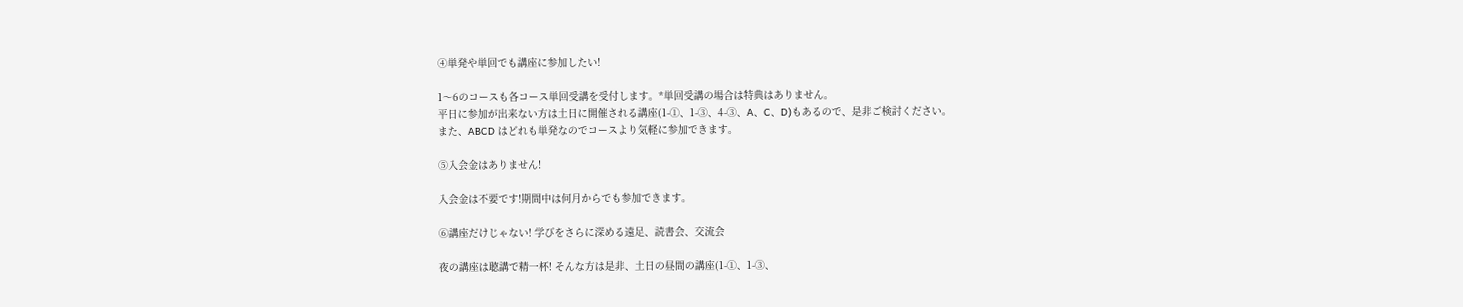④単発や単回でも講座に参加したい!

1〜6のコースも各コース単回受講を受付します。*単回受講の場合は特典はありません。
平日に参加が出来ない方は土日に開催される講座(1-➀、1-➂、4-➂、A、C、D)もあるので、是非ご検討ください。
また、ABCD はどれも単発なのでコースより気軽に参加できます。

⑤入会金はありません!

入会金は不要です!期間中は何月からでも参加できます。

⑥講座だけじゃない! 学びをさらに深める遠足、読書会、交流会

夜の講座は聴講で精一杯! そんな方は是非、土日の昼間の講座(1-➀、1-➂、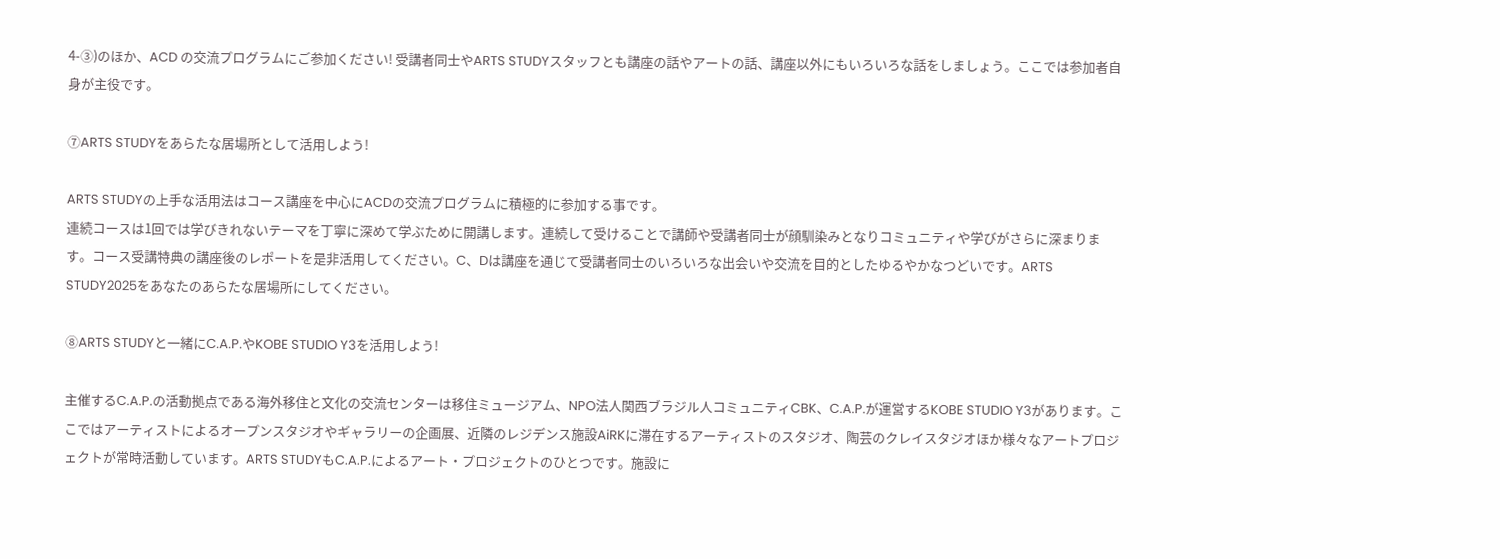4-➂)のほか、ACD の交流プログラムにご参加ください! 受講者同士やARTS STUDYスタッフとも講座の話やアートの話、講座以外にもいろいろな話をしましょう。ここでは参加者自身が主役です。

⑦ARTS STUDYをあらたな居場所として活用しよう!

ARTS STUDYの上手な活用法はコース講座を中心にACDの交流プログラムに積極的に参加する事です。
連続コースは1回では学びきれないテーマを丁寧に深めて学ぶために開講します。連続して受けることで講師や受講者同士が顔馴染みとなりコミュニティや学びがさらに深まります。コース受講特典の講座後のレポートを是非活用してください。C、Dは講座を通じて受講者同士のいろいろな出会いや交流を目的としたゆるやかなつどいです。ARTS STUDY2025をあなたのあらたな居場所にしてください。

⑧ARTS STUDYと一緒にC.A.P.やKOBE STUDIO Y3を活用しよう!

主催するC.A.P.の活動拠点である海外移住と文化の交流センターは移住ミュージアム、NPO法人関西ブラジル人コミュニティCBK、C.A.P.が運営するKOBE STUDIO Y3があります。ここではアーティストによるオープンスタジオやギャラリーの企画展、近隣のレジデンス施設AiRKに滞在するアーティストのスタジオ、陶芸のクレイスタジオほか様々なアートプロジェクトが常時活動しています。ARTS STUDYもC.A.P.によるアート・プロジェクトのひとつです。施設に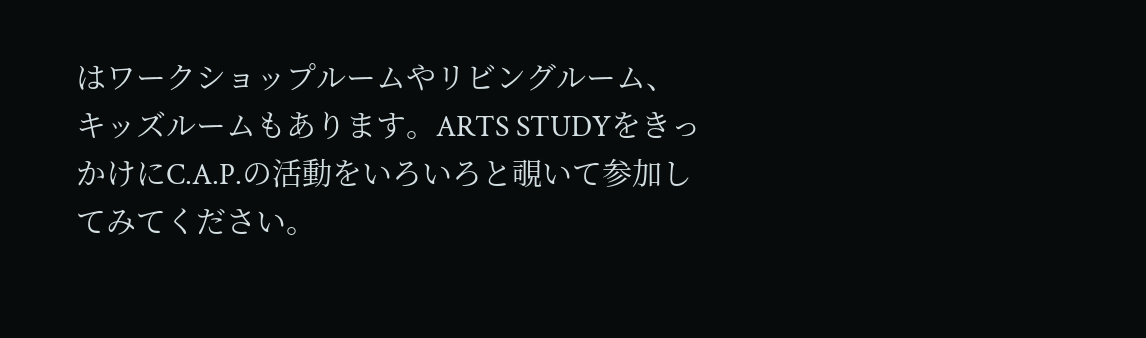はワークショップルームやリビングルーム、キッズルームもあります。ARTS STUDYをきっかけにC.A.P.の活動をいろいろと覗いて参加してみてください。